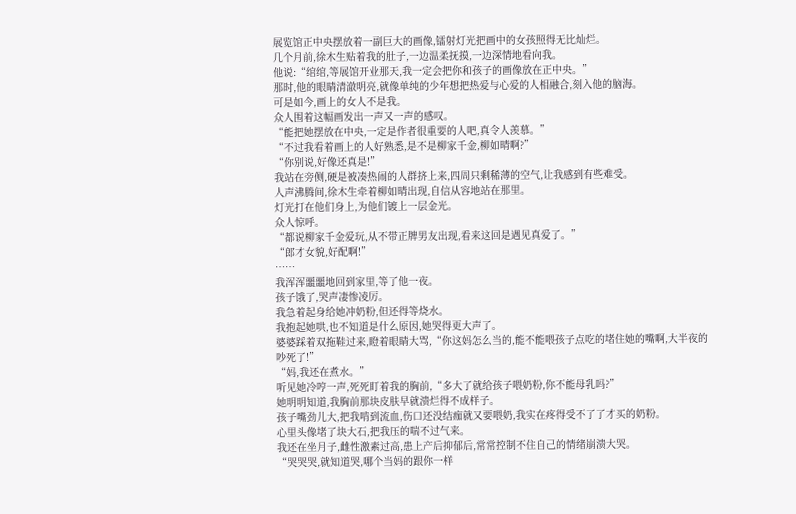展览馆正中央摆放着一副巨大的画像,镭射灯光把画中的女孩照得无比灿烂。
几个月前,徐木生贴着我的肚子,一边温柔抚摸,一边深情地看向我。
他说:“绾绾,等展馆开业那天,我一定会把你和孩子的画像放在正中央。”
那时,他的眼睛清澈明亮,就像单纯的少年想把热爱与心爱的人相融合,刻入他的脑海。
可是如今,画上的女人不是我。
众人围着这幅画发出一声又一声的感叹。
“能把她摆放在中央,一定是作者很重要的人吧,真令人羡慕。”
“不过我看着画上的人好熟悉,是不是柳家千金,柳如晴啊?”
“你别说,好像还真是!”
我站在旁侧,硬是被凑热闹的人群挤上来,四周只剩稀薄的空气,让我感到有些难受。
人声沸腾间,徐木生牵着柳如晴出现,自信从容地站在那里。
灯光打在他们身上,为他们镀上一层金光。
众人惊呼。
“都说柳家千金爱玩,从不带正牌男友出现,看来这回是遇见真爱了。”
“郎才女貌,好配啊!”
……
我浑浑噩噩地回到家里,等了他一夜。
孩子饿了,哭声凄惨凌厉。
我急着起身给她冲奶粉,但还得等烧水。
我抱起她哄,也不知道是什么原因,她哭得更大声了。
婆婆踩着双拖鞋过来,瞪着眼睛大骂,“你这妈怎么当的,能不能喂孩子点吃的堵住她的嘴啊,大半夜的吵死了!”
“妈,我还在煮水。”
听见她冷哼一声,死死盯着我的胸前,“多大了就给孩子喂奶粉,你不能母乳吗?”
她明明知道,我胸前那块皮肤早就溃烂得不成样子。
孩子嘴劲儿大,把我啃到流血,伤口还没结痂就又要喂奶,我实在疼得受不了了才买的奶粉。
心里头像堵了块大石,把我压的喘不过气来。
我还在坐月子,雌性激素过高,患上产后抑郁后,常常控制不住自己的情绪崩溃大哭。
“哭哭哭,就知道哭,哪个当妈的跟你一样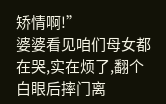矫情啊!”
婆婆看见咱们母女都在哭,实在烦了,翻个白眼后摔门离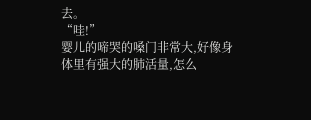去。
“哇!”
婴儿的啼哭的嗓门非常大,好像身体里有强大的肺活量,怎么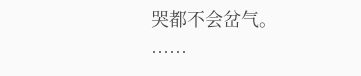哭都不会岔气。
……